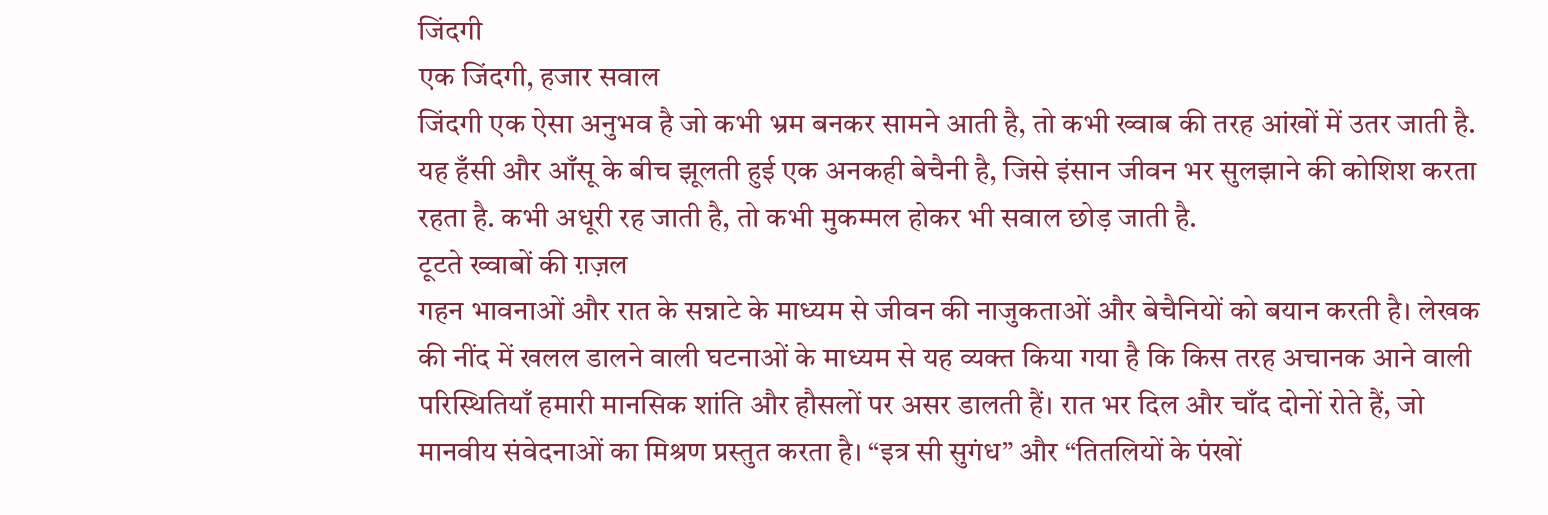जिंदगी
एक जिंदगी, हजार सवाल
जिंदगी एक ऐसा अनुभव है जो कभी भ्रम बनकर सामने आती है, तो कभी ख्वाब की तरह आंखों में उतर जाती है. यह हँसी और आँसू के बीच झूलती हुई एक अनकही बेचैनी है, जिसे इंसान जीवन भर सुलझाने की कोशिश करता रहता है. कभी अधूरी रह जाती है, तो कभी मुकम्मल होकर भी सवाल छोड़ जाती है.
टूटते ख्वाबों की ग़ज़ल
गहन भावनाओं और रात के सन्नाटे के माध्यम से जीवन की नाजुकताओं और बेचैनियों को बयान करती है। लेखक की नींद में खलल डालने वाली घटनाओं के माध्यम से यह व्यक्त किया गया है कि किस तरह अचानक आने वाली परिस्थितियाँ हमारी मानसिक शांति और हौसलों पर असर डालती हैं। रात भर दिल और चाँद दोनों रोते हैं, जो मानवीय संवेदनाओं का मिश्रण प्रस्तुत करता है। “इत्र सी सुगंध” और “तितलियों के पंखों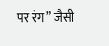पर रंग” जैसी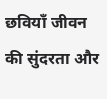छवियाँ जीवन की सुंदरता और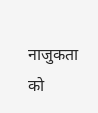नाजुकता को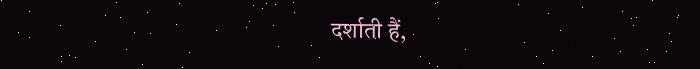दर्शाती हैं,